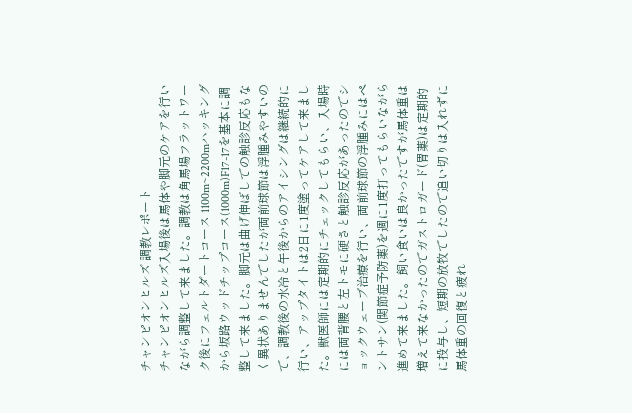チャンピオンヒルズ 調教レポート
チャンピオンヒルズ入場後は馬体や脚元のケアを行いながら調整して来ました。調教は角馬場フラットワーク後にフェルトダートコース 1100m~2200mハッキングから坂路ウッドチップコース(1000m)F17-17を基本に調整して来ました。脚元は曲げ伸ばしでの触診反応もなく異状ありませんでしたが両前球節は浮腫みやすいので、調教後の水冷と午後からのアイシングは継続的に行い、アップタイトは2日に1度塗ってケアして来ました。獣医師には定期的にチェックしてもらい、入場時には両背腰と左トモに硬さと触診反応があったのでショックウェーブ治療を行い、両前球節の浮腫みにはペントサン(関節症予防薬)を週に1度打ってもらいながら進めて来ました。飼い食いは良かったですが馬体重は増えて来なかったのでガストロガード(胃薬)は定期的に投与し、短期の放牧でしたので追い切りは入れずに馬体重の回復と疲れ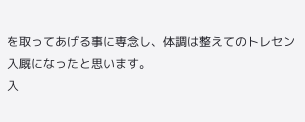を取ってあげる事に専念し、体調は整えてのトレセン入厩になったと思います。
入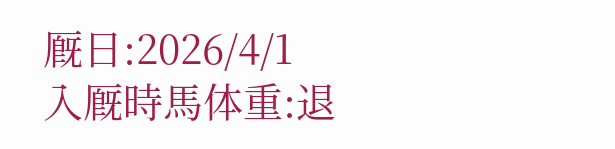厩日:2026/4/1
入厩時馬体重:退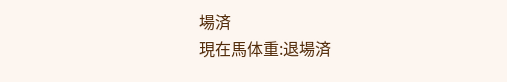場済
現在馬体重:退場済